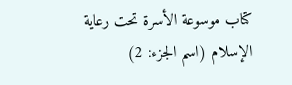كتاب موسوعة الأسرة تحت رعاية الإسلام (اسم الجزء: 2)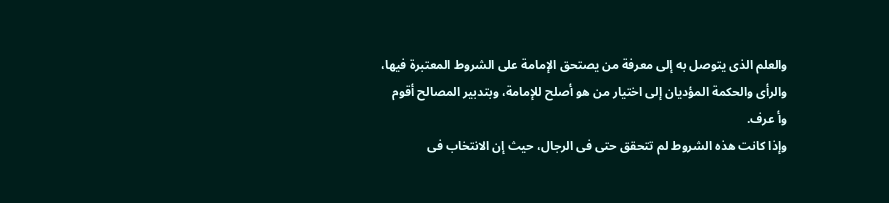والعلم الذى يتوصل به إلى معرفة من يصتحق الإمامة على الشروط المعتبرة فيها،
والرأى والحكمة المؤديان إلى اختيار من هو أصلح للإمامة، وبتدبير المصالح أقوم
وأ عرف.
وإذا كانت هذه الشروط لم تتحقق حتى فى الرجال، حيث إن الانتخاب فى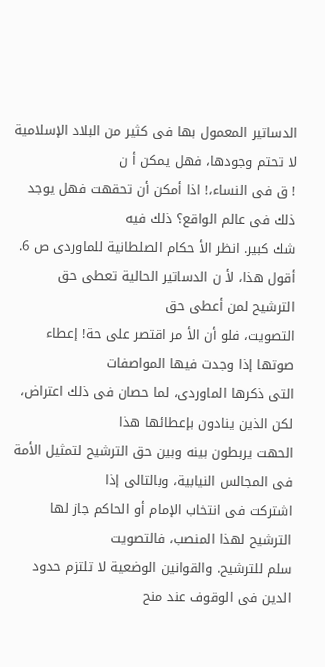الدساتير المعمول بها فى كثير من البلاد الإسلامية لا تحتم وجودها، فهل يمكن أ ن
! ق فى النساء،! اذا أمكن أن تحقهت فهل يوجد ذلك فى عالم الواقع؟ ذلك فيه
شك كبير. انظر الأ حكام الصلطانية للماوردى ص 6.
أقول هذا، لأ ن الدساتير الحالية تعطى حق الترشيح لمن أعطى حق
التصويت، فلو أن الأ مر اقتصر على حة! إعطاء صوتها إذا وجدت فيها المواصفات
التى ذكرها الماوردى، لما حصان فى ذلك اعتراض، لكن الذين ينادون بإعطائها هذا
الحهت يربطون بينه وبين حق الترشيح لتمثيل الأمة فى المجالس النيابية، وبالتالى إذا
اشتركت فى انتخاب الإمام أو الحاكم جاز لها الترشيح لهذا المنصب، فالتصويت
سلم للترشيح. والقوانين الوضعية لا تلتزم حدود الدين فى الوقوف عند منح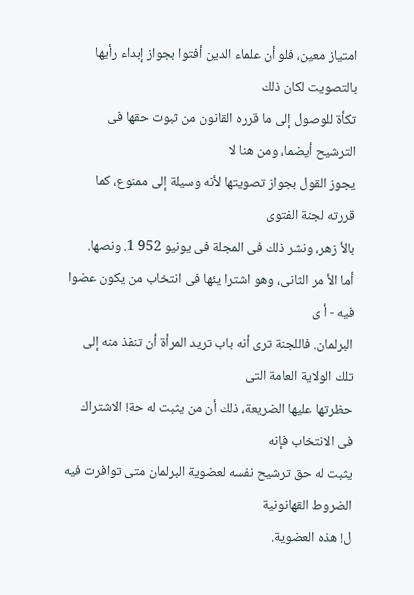امتياز معين، فلو أن علماء الدين أفتوا بجواز إبداء رأيها بالتصويت لكان ذلك
تكأة للوصول إلى ما قرره القانون من ثبوت حقها فى الترشيح أيضما، ومن هنا لا
يجوز القول بجواز تصويتها لأنه وسيلة إلى ممنوع، كما قررته لجنة الفتوى
بالأ زهر، ونشر ذلك فى المجلة فى يونيو 952 1. ونصها.
أما الأ مر الثانى، وهو اشترا يئها فى انتخاب من يكون عضوا فيه - أ ى
البرلمان. فاللجنة ترى أنه باب تريد المرأة أن تنفذ منه إلى تلك الولاية العامة التى
حظرتها عليها الضريعة، ذلك أن من يثبت له حة! الاشتراك فى الانتخاب فإنه
يثبت له حق ترشيح نفسه لعضوية البرلمان متى توافرت فيه الضروط القهانونية
ل! هذه العضوية.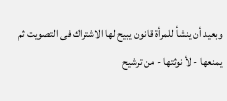وبعيد أن ينشأ للمرأة قانون يبيح لها الاشتراك فى التصويت ثم
يمنعها - لأ نوثتها - من ترشيح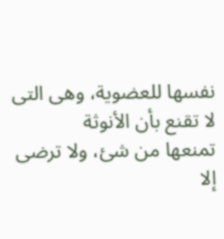نفسها للعضوية، وهى التى لا تقنع بأن الأنوثة
تمنعها من شئ، ولا ترضى إلا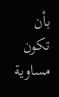بأن تكون مساوية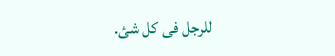للرجل فى كل شئ.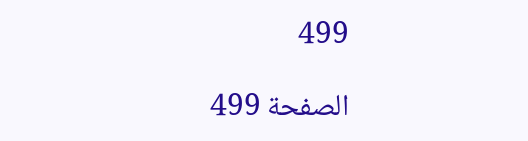499

الصفحة 499